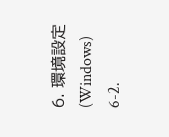6. 環境設定(Windows)
6-2.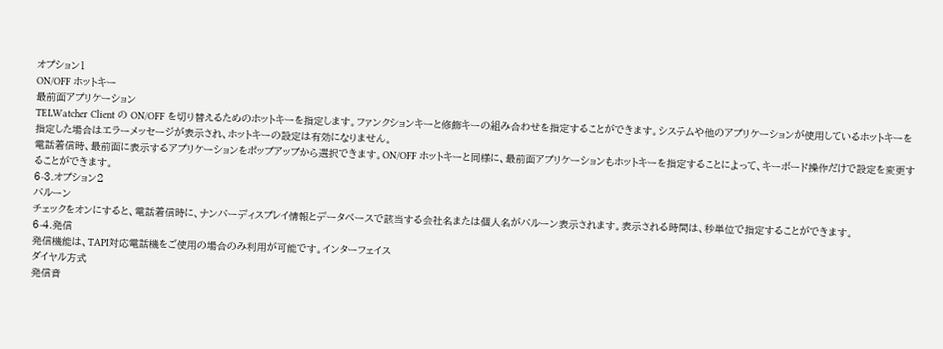オプション1
ON/OFF ホットキー
最前面アプリケーション
TELWatcher Client の ON/OFF を切り替えるためのホットキーを指定します。ファンクションキーと修飾キーの組み合わせを指定することができます。システムや他のアプリケーションが使用しているホットキーを指定した場合はエラーメッセージが表示され、ホットキーの設定は有効になりません。
電話着信時、最前面に表示するアプリケーションをポップアップから選択できます。ON/OFF ホットキーと同様に、最前面アプリケーションもホットキーを指定することによって、キーボード操作だけで設定を変更することができます。
6-3.オプション2
バルーン
チェックをオンにすると、電話着信時に、ナンバーディスプレイ情報とデータベースで該当する会社名または個人名がバルーン表示されます。表示される時間は、秒単位で指定することができます。
6-4.発信
発信機能は、TAPI対応電話機をご使用の場合のみ利用が可能です。インターフェイス
ダイヤル方式
発信音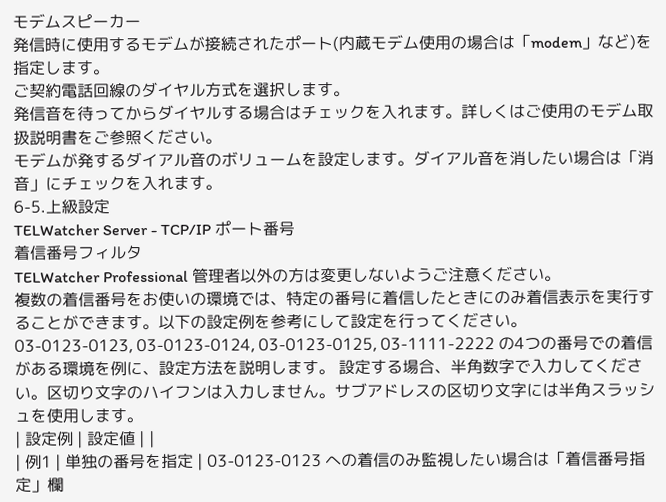モデムスピーカー
発信時に使用するモデムが接続されたポート(内蔵モデム使用の場合は「modem」など)を指定します。
ご契約電話回線のダイヤル方式を選択します。
発信音を待ってからダイヤルする場合はチェックを入れます。詳しくはご使用のモデム取扱説明書をご参照ください。
モデムが発するダイアル音のボリュームを設定します。ダイアル音を消したい場合は「消音」にチェックを入れます。
6-5.上級設定
TELWatcher Server - TCP/IP ポート番号
着信番号フィルタ
TELWatcher Professional 管理者以外の方は変更しないようご注意ください。
複数の着信番号をお使いの環境では、特定の番号に着信したときにのみ着信表示を実行することができます。以下の設定例を参考にして設定を行ってください。
03-0123-0123, 03-0123-0124, 03-0123-0125, 03-1111-2222 の4つの番号での着信がある環境を例に、設定方法を説明します。 設定する場合、半角数字で入力してください。区切り文字のハイフンは入力しません。サブアドレスの区切り文字には半角スラッシュを使用します。
| 設定例 | 設定値 | |
| 例1 | 単独の番号を指定 | 03-0123-0123 への着信のみ監視したい場合は「着信番号指定」欄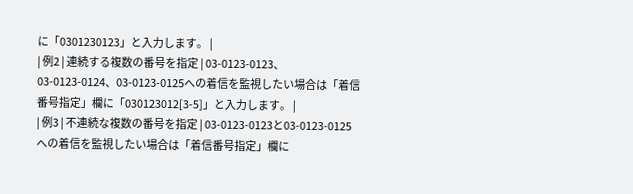に「0301230123」と入力します。 |
| 例2 | 連続する複数の番号を指定 | 03-0123-0123、03-0123-0124、03-0123-0125への着信を監視したい場合は「着信番号指定」欄に「030123012[3-5]」と入力します。 |
| 例3 | 不連続な複数の番号を指定 | 03-0123-0123と03-0123-0125への着信を監視したい場合は「着信番号指定」欄に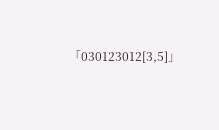「030123012[3,5]」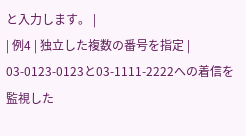と入力します。 |
| 例4 | 独立した複数の番号を指定 | 03-0123-0123と03-1111-2222への着信を監視した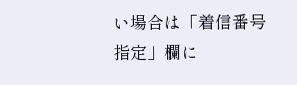い場合は「着信番号指定」欄に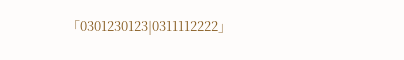「0301230123|0311112222」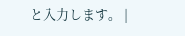と入力します。 |